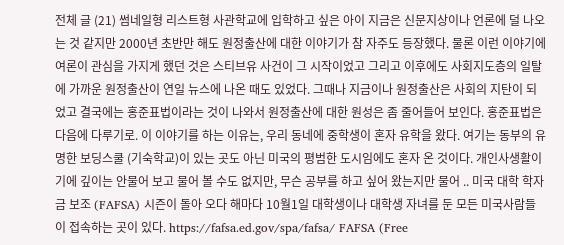전체 글 (21) 썸네일형 리스트형 사관학교에 입학하고 싶은 아이 지금은 신문지상이나 언론에 덜 나오는 것 같지만 2000년 초반만 해도 원정출산에 대한 이야기가 참 자주도 등장했다. 물론 이런 이야기에 여론이 관심을 가지게 했던 것은 스티브유 사건이 그 시작이었고 그리고 이후에도 사회지도층의 일탈에 가까운 원정출산이 연일 뉴스에 나온 때도 있었다. 그때나 지금이나 원정출산은 사회의 지탄이 되었고 결국에는 홍준표법이라는 것이 나와서 원정출산에 대한 원성은 좀 줄어들어 보인다. 홍준표법은 다음에 다루기로. 이 이야기를 하는 이유는, 우리 동네에 중학생이 혼자 유학을 왔다. 여기는 동부의 유명한 보딩스쿨 (기숙학교)이 있는 곳도 아닌 미국의 평범한 도시임에도 혼자 온 것이다. 개인사생활이기에 깊이는 안물어 보고 물어 볼 수도 없지만, 무슨 공부를 하고 싶어 왔는지만 물어 .. 미국 대학 학자금 보조 (FAFSA) 시즌이 돌아 오다 해마다 10월1일 대학생이나 대학생 자녀를 둔 모든 미국사람들이 접속하는 곳이 있다. https://fafsa.ed.gov/spa/fafsa/ FAFSA (Free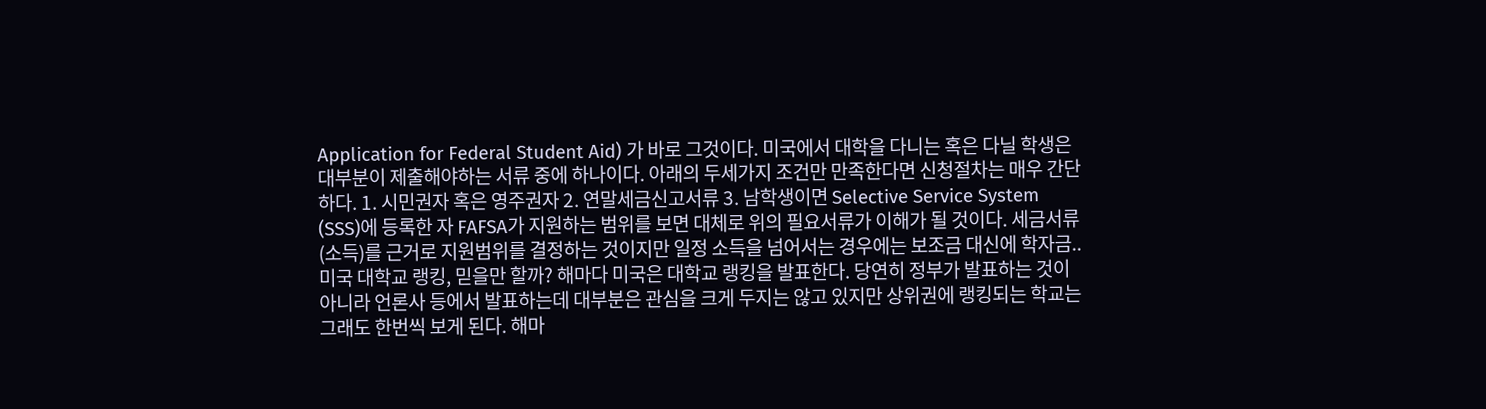Application for Federal Student Aid) 가 바로 그것이다. 미국에서 대학을 다니는 혹은 다닐 학생은 대부분이 제출해야하는 서류 중에 하나이다. 아래의 두세가지 조건만 만족한다면 신청절차는 매우 간단하다. 1. 시민권자 혹은 영주권자 2. 연말세금신고서류 3. 남학생이면 Selective Service System (SSS)에 등록한 자 FAFSA가 지원하는 범위를 보면 대체로 위의 필요서류가 이해가 될 것이다. 세금서류 (소득)를 근거로 지원범위를 결정하는 것이지만 일정 소득을 넘어서는 경우에는 보조금 대신에 학자금.. 미국 대학교 랭킹, 믿을만 할까? 해마다 미국은 대학교 랭킹을 발표한다. 당연히 정부가 발표하는 것이 아니라 언론사 등에서 발표하는데 대부분은 관심을 크게 두지는 않고 있지만 상위권에 랭킹되는 학교는 그래도 한번씩 보게 된다. 해마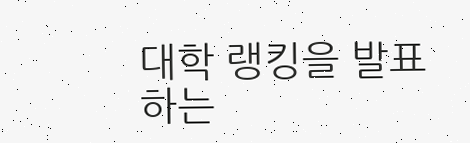대학 랭킹을 발표하는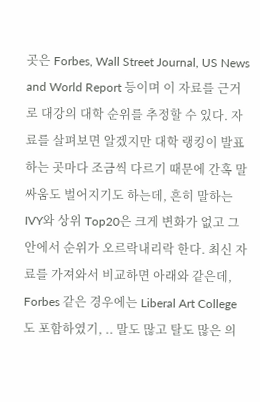곳은 Forbes, Wall Street Journal, US News and World Report 등이며 이 자료를 근거로 대강의 대학 순위를 추정할 수 있다. 자료를 살펴보면 알겠지만 대학 랭킹이 발표하는 곳마다 조금씩 다르기 때문에 간혹 말싸움도 벌어지기도 하는데, 흔히 말하는 IVY와 상위 Top20은 크게 변화가 없고 그 안에서 순위가 오르락내리락 한다. 최신 자료를 가져와서 비교하면 아래와 같은데, Forbes 같은 경우에는 Liberal Art College도 포함하였기, .. 말도 많고 탈도 많은 의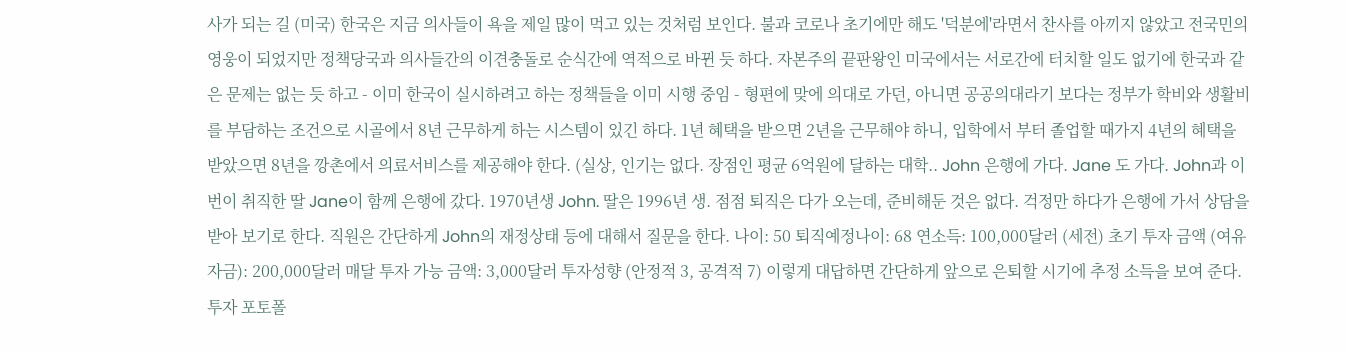사가 되는 길 (미국) 한국은 지금 의사들이 욕을 제일 많이 먹고 있는 것처럼 보인다. 불과 코로나 초기에만 해도 '덕분에'라면서 찬사를 아끼지 않았고 전국민의 영웅이 되었지만 정책당국과 의사들간의 이견충돌로 순식간에 역적으로 바뀐 듯 하다. 자본주의 끝판왕인 미국에서는 서로간에 터치할 일도 없기에 한국과 같은 문제는 없는 듯 하고 - 이미 한국이 실시하려고 하는 정책들을 이미 시행 중임 - 형편에 맞에 의대로 가던, 아니면 공공의대라기 보다는 정부가 학비와 생활비를 부담하는 조건으로 시골에서 8년 근무하게 하는 시스템이 있긴 하다. 1년 혜택을 받으면 2년을 근무해야 하니, 입학에서 부터 졸업할 때가지 4년의 혜택을 받았으면 8년을 깡촌에서 의료서비스를 제공해야 한다. (실상, 인기는 없다. 장점인 평균 6억원에 달하는 대학.. John 은행에 가다. Jane 도 가다. John과 이번이 취직한 딸 Jane이 함께 은행에 갔다. 1970년생 John. 딸은 1996년 생. 점점 퇴직은 다가 오는데, 준비해둔 것은 없다. 걱정만 하다가 은행에 가서 상담을 받아 보기로 한다. 직원은 간단하게 John의 재정상태 등에 대해서 질문을 한다. 나이: 50 퇴직예정나이: 68 연소득: 100,000달러 (세전) 초기 투자 금액 (여유자금): 200,000달러 매달 투자 가능 금액: 3,000달러 투자성향 (안정적 3, 공격적 7) 이렇게 대답하면 간단하게 앞으로 은퇴할 시기에 추정 소득을 보여 준다. 투자 포토폴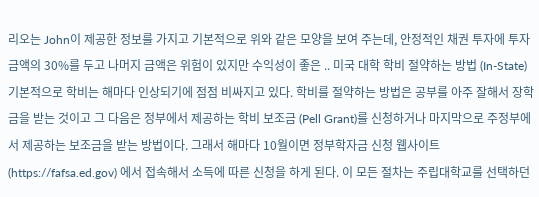리오는 John이 제공한 정보를 가지고 기본적으로 위와 같은 모양을 보여 주는데, 안정적인 채권 투자에 투자금액의 30%를 두고 나머지 금액은 위험이 있지만 수익성이 좋은 .. 미국 대학 학비 절약하는 방법 (In-State) 기본적으로 학비는 해마다 인상되기에 점점 비싸지고 있다. 학비를 절약하는 방법은 공부를 아주 잘해서 장학금을 받는 것이고 그 다음은 정부에서 제공하는 학비 보조금 (Pell Grant)를 신청하거나 마지막으로 주정부에서 제공하는 보조금을 받는 방법이다. 그래서 해마다 10월이면 정부학자금 신청 웹사이트 (https://fafsa.ed.gov) 에서 접속해서 소득에 따른 신청을 하게 된다. 이 모든 절차는 주립대학교를 선택하던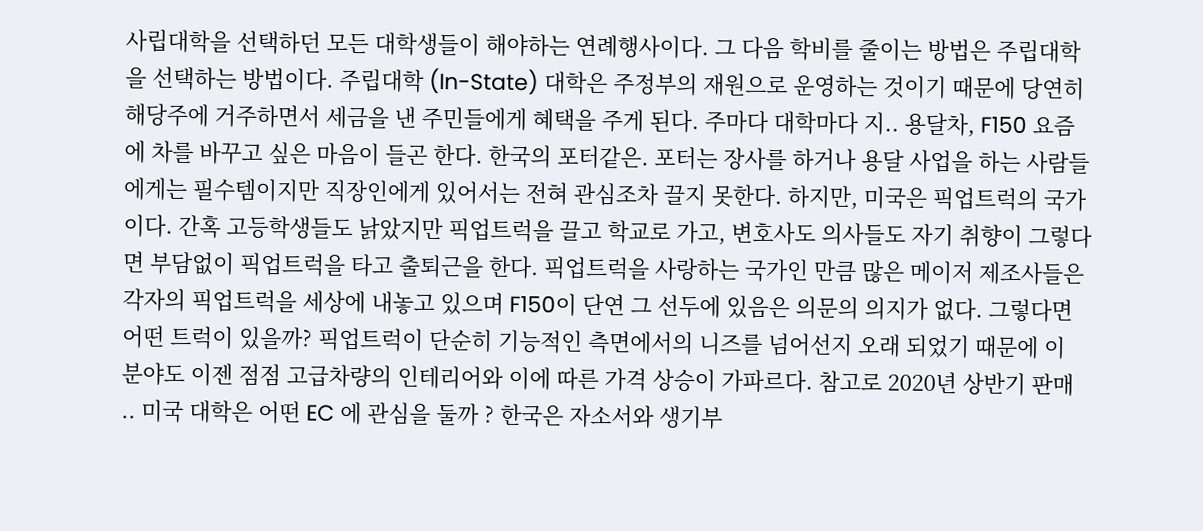사립대학을 선택하던 모든 대학생들이 해야하는 연례행사이다. 그 다음 학비를 줄이는 방법은 주립대학을 선택하는 방법이다. 주립대학 (In-State) 대학은 주정부의 재원으로 운영하는 것이기 때문에 당연히 해당주에 거주하면서 세금을 낸 주민들에게 혜택을 주게 된다. 주마다 대학마다 지.. 용달차, F150 요즘에 차를 바꾸고 싶은 마음이 들곤 한다. 한국의 포터같은. 포터는 장사를 하거나 용달 사업을 하는 사람들에게는 필수템이지만 직장인에게 있어서는 전혀 관심조차 끌지 못한다. 하지만, 미국은 픽업트럭의 국가이다. 간혹 고등학생들도 낡았지만 픽업트럭을 끌고 학교로 가고, 변호사도 의사들도 자기 취향이 그렇다면 부담없이 픽업트럭을 타고 출퇴근을 한다. 픽업트럭을 사랑하는 국가인 만큼 많은 메이저 제조사들은 각자의 픽업트럭을 세상에 내놓고 있으며 F150이 단연 그 선두에 있음은 의문의 의지가 없다. 그렇다면 어떤 트럭이 있을까? 픽업트럭이 단순히 기능적인 측면에서의 니즈를 넘어선지 오래 되었기 때문에 이 분야도 이젠 점점 고급차량의 인테리어와 이에 따른 가격 상승이 가파르다. 참고로 2020년 상반기 판매 .. 미국 대학은 어떤 EC 에 관심을 둘까 ? 한국은 자소서와 생기부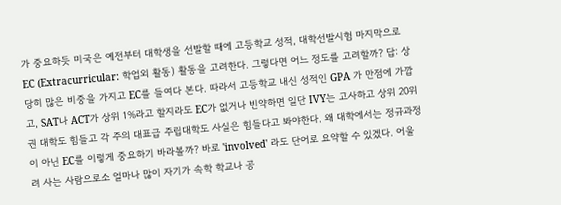가 중요하듯 미국은 예전부터 대학생을 선발할 때에 고등학교 성적, 대학선발시험 마지막으로 EC (Extracurricular: 학업외 활동) 활동을 고려한다. 그렇다면 어느 정도를 고려할까? 답: 상당히 많은 비중을 가지고 EC를 들여다 본다. 따라서 고등학교 내신 성적인 GPA 가 만점에 가깝고, SAT나 ACT가 상위 1%라고 할지라도 EC가 없거나 빈약하면 일단 IVY는 고사하고 상위 20위권 대학도 힘들고 각 주의 대표급 주립대학도 사실은 힘들다고 봐야한다. 왜 대학에서는 정규과정이 아닌 EC를 이렇게 중요하기 바라볼까? 바로 'involved' 라도 단어로 요약할 수 있겠다. 어울려 사는 사람으로소 얼마나 많이 자기가 속학 학교나 공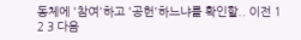동체에 '참여'하고 '공헌'하느냐를 확인할.. 이전 1 2 3 다음